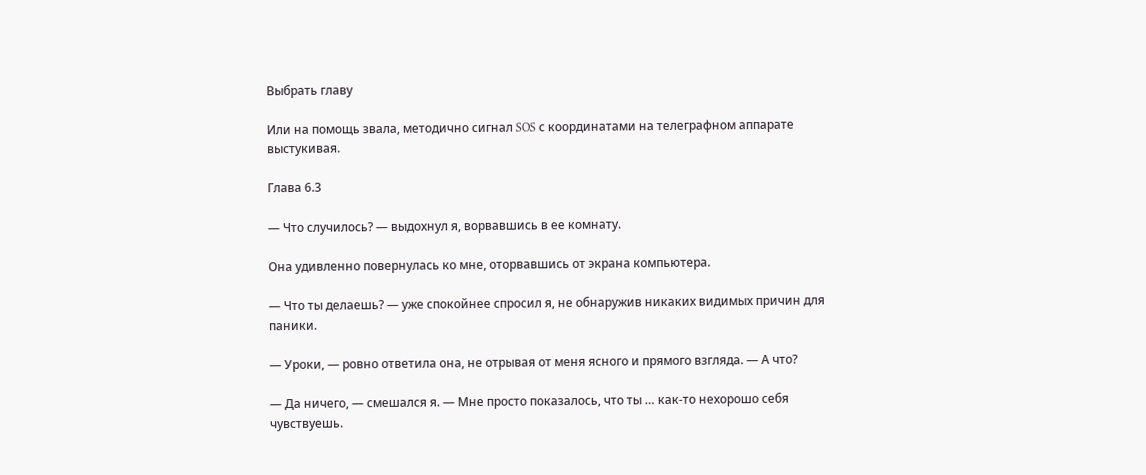Выбрать главу

Или на помощь звала, методично сигнал SOS с координатами на телеграфном аппарате выстукивая.

Глава 6.3

— Что случилось? — выдохнул я, ворвавшись в ее комнату.

Она удивленно повернулась ко мне, оторвавшись от экрана компьютера.

— Что ты делаешь? — уже спокойнее спросил я, не обнаружив никаких видимых причин для паники.

— Уроки, — ровно ответила она, не отрывая от меня ясного и прямого взгляда. — А что?

— Да ничего, — смешался я. — Мне просто показалось, что ты … как-то нехорошо себя чувствуешь.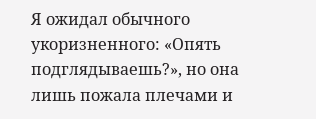Я ожидал обычного укоризненного: «Опять подглядываешь?», но она лишь пожала плечами и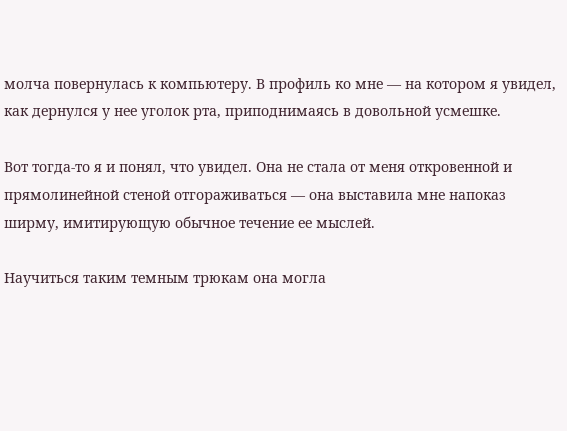молча повернулась к компьютеру. В профиль ко мне — на котором я увидел, как дернулся у нее уголок рта, приподнимаясь в довольной усмешке.

Вот тогда-то я и понял, что увидел. Она не стала от меня откровенной и прямолинейной стеной отгораживаться — она выставила мне напоказ ширму, имитирующую обычное течение ее мыслей.

Научиться таким темным трюкам она могла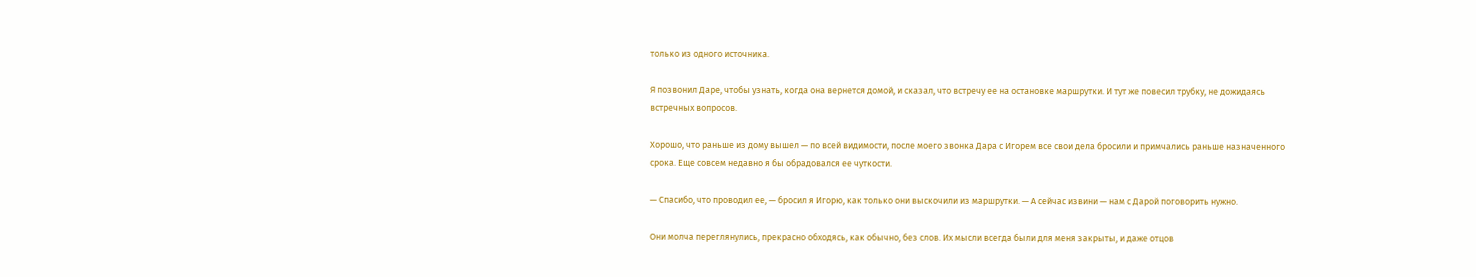только из одного источника.

Я позвонил Даре, чтобы узнать, когда она вернется домой, и сказал, что встречу ее на остановке маршрутки. И тут же повесил трубку, не дожидаясь встречных вопросов.

Хорошо, что раньше из дому вышел — по всей видимости, после моего звонка Дара с Игорем все свои дела бросили и примчались раньше назначенного срока. Еще совсем недавно я бы обрадовался ее чуткости.

— Спасибо, что проводил ее, — бросил я Игорю, как только они выскочили из маршрутки. — А сейчас извини — нам с Дарой поговорить нужно.

Они молча переглянулись, прекрасно обходясь, как обычно, без слов. Их мысли всегда были для меня закрыты, и даже отцов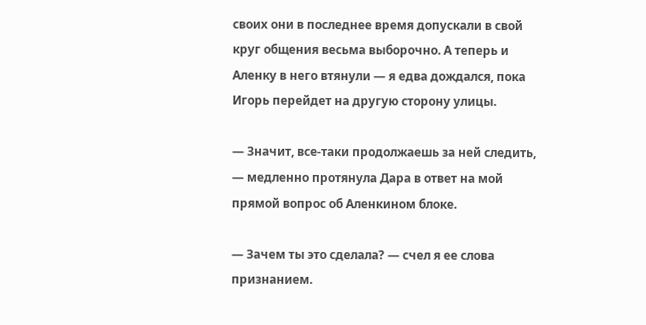своих они в последнее время допускали в свой круг общения весьма выборочно. А теперь и Аленку в него втянули — я едва дождался, пока Игорь перейдет на другую сторону улицы.

— Значит, все-таки продолжаешь за ней следить, — медленно протянула Дара в ответ на мой прямой вопрос об Аленкином блоке.

— Зачем ты это сделала? — счел я ее слова признанием.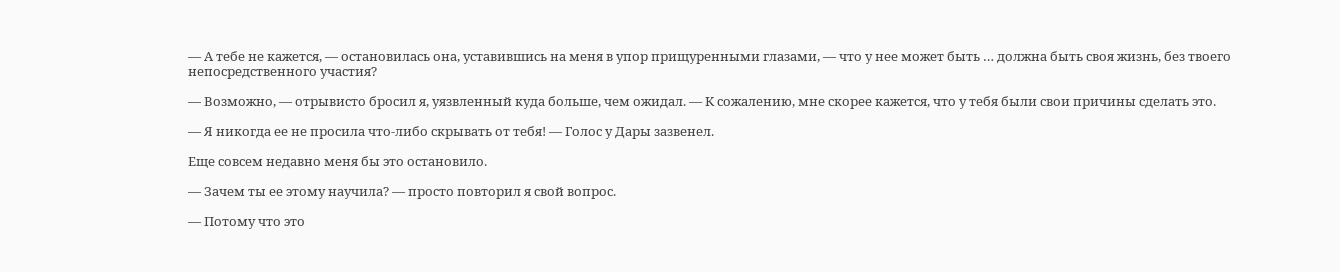— А тебе не кажется, — остановилась она, уставившись на меня в упор прищуренными глазами, — что у нее может быть … должна быть своя жизнь, без твоего непосредственного участия?

— Возможно, — отрывисто бросил я, уязвленный куда больше, чем ожидал. — К сожалению, мне скорее кажется, что у тебя были свои причины сделать это.

— Я никогда ее не просила что-либо скрывать от тебя! — Голос у Дары зазвенел.

Еще совсем недавно меня бы это остановило.

— Зачем ты ее этому научила? — просто повторил я свой вопрос.

— Потому что это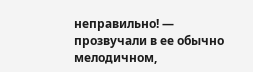неправильно! — прозвучали в ее обычно мелодичном,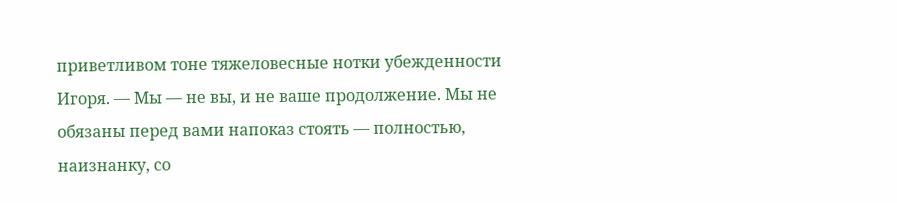приветливом тоне тяжеловесные нотки убежденности Игоря. — Мы — не вы, и не ваше продолжение. Мы не обязаны перед вами напоказ стоять — полностью, наизнанку, со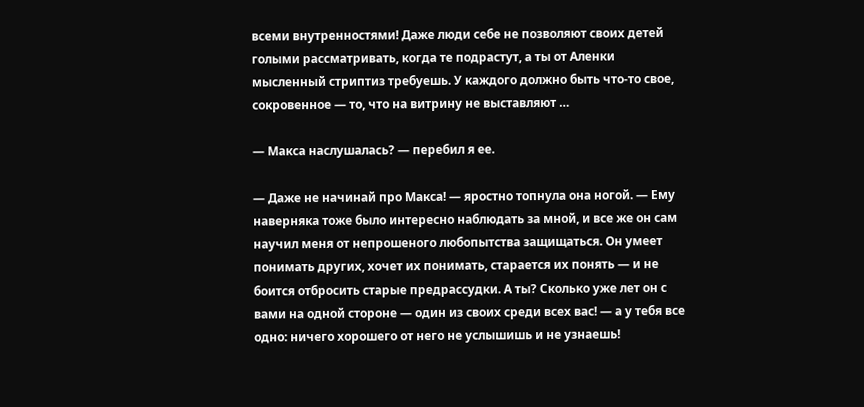всеми внутренностями! Даже люди себе не позволяют своих детей голыми рассматривать, когда те подрастут, а ты от Аленки мысленный стриптиз требуешь. У каждого должно быть что-то свое, сокровенное — то, что на витрину не выставляют …

— Макса наслушалась? — перебил я ее.

— Даже не начинай про Макса! — яростно топнула она ногой. — Ему наверняка тоже было интересно наблюдать за мной, и все же он сам научил меня от непрошеного любопытства защищаться. Он умеет понимать других, хочет их понимать, старается их понять — и не боится отбросить старые предрассудки. А ты? Сколько уже лет он с вами на одной стороне — один из своих среди всех вас! — а у тебя все одно: ничего хорошего от него не услышишь и не узнаешь!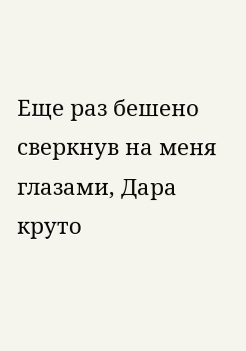Еще раз бешено сверкнув на меня глазами, Дара круто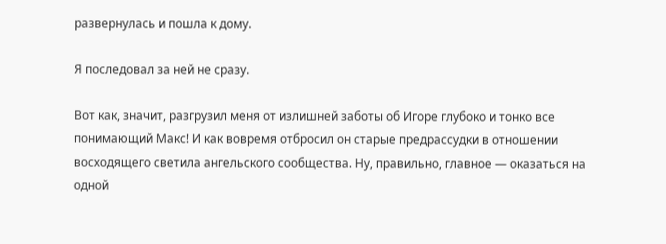развернулась и пошла к дому.

Я последовал за ней не сразу.

Вот как, значит, разгрузил меня от излишней заботы об Игоре глубоко и тонко все понимающий Макс! И как вовремя отбросил он старые предрассудки в отношении восходящего светила ангельского сообщества. Ну, правильно, главное — оказаться на одной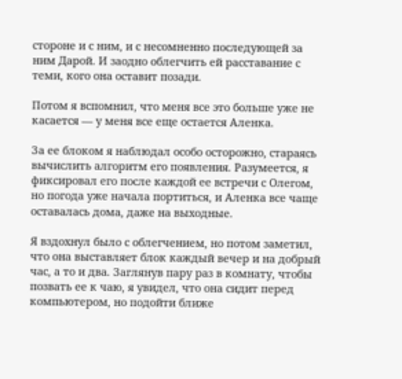стороне и с ним, и с несомненно последующей за ним Дарой. И заодно облегчить ей расставание с теми, кого она оставит позади.

Потом я вспомнил, что меня все это больше уже не касается — у меня все еще остается Аленка.

За ее блоком я наблюдал особо осторожно, стараясь вычислить алгоритм его появления. Разумеется, я фиксировал его после каждой ее встречи с Олегом, но погода уже начала портиться, и Аленка все чаще оставалась дома, даже на выходные.

Я вздохнул было с облегчением, но потом заметил, что она выставляет блок каждый вечер и на добрый час, а то и два. Заглянув пару раз в комнату, чтобы позвать ее к чаю, я увидел, что она сидит перед компьютером, но подойти ближе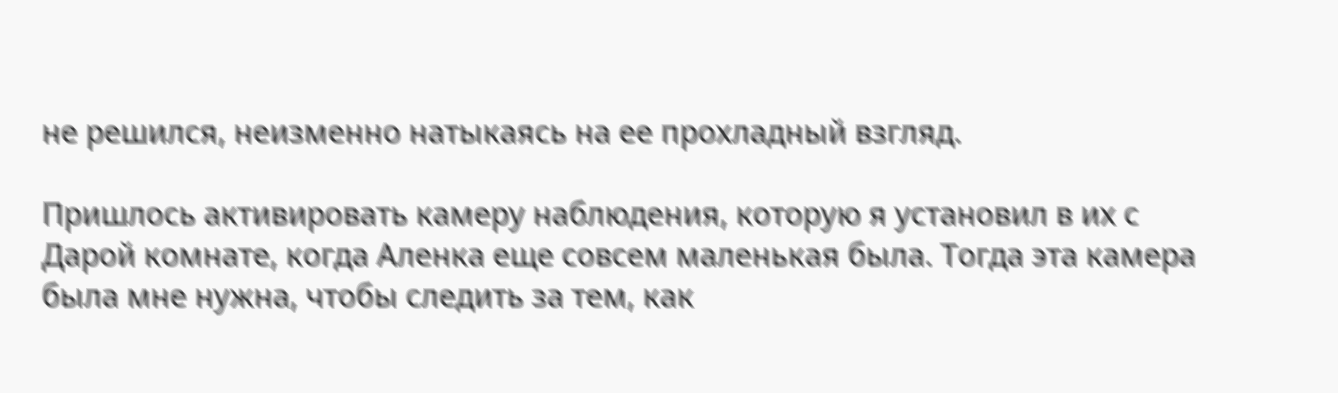не решился, неизменно натыкаясь на ее прохладный взгляд.

Пришлось активировать камеру наблюдения, которую я установил в их с Дарой комнате, когда Аленка еще совсем маленькая была. Тогда эта камера была мне нужна, чтобы следить за тем, как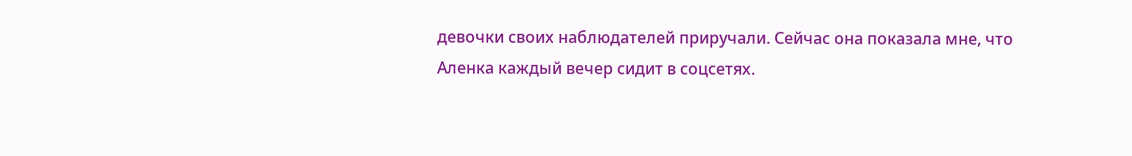девочки своих наблюдателей приручали. Сейчас она показала мне, что Аленка каждый вечер сидит в соцсетях.